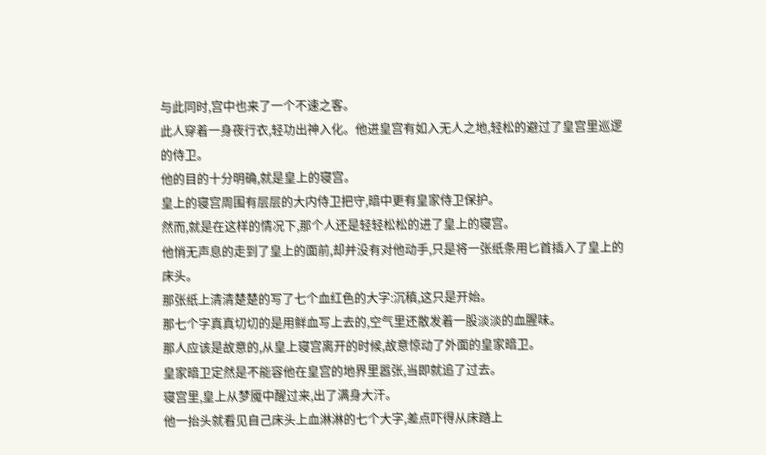与此同时,宫中也来了一个不速之客。
此人穿着一身夜行衣,轻功出神入化。他进皇宫有如入无人之地,轻松的避过了皇宫里巡逻的侍卫。
他的目的十分明确,就是皇上的寝宫。
皇上的寝宫周围有层层的大内侍卫把守,暗中更有皇家侍卫保护。
然而,就是在这样的情况下,那个人还是轻轻松松的进了皇上的寝宫。
他悄无声息的走到了皇上的面前,却并没有对他动手,只是将一张纸条用匕首插入了皇上的床头。
那张纸上清清楚楚的写了七个血红色的大字:沉稹,这只是开始。
那七个字真真切切的是用鲜血写上去的,空气里还散发着一股淡淡的血腥味。
那人应该是故意的,从皇上寝宫离开的时候,故意惊动了外面的皇家暗卫。
皇家暗卫定然是不能容他在皇宫的地界里嚣张,当即就追了过去。
寝宫里,皇上从梦魇中醒过来,出了满身大汗。
他一抬头就看见自己床头上血淋淋的七个大字,差点吓得从床踏上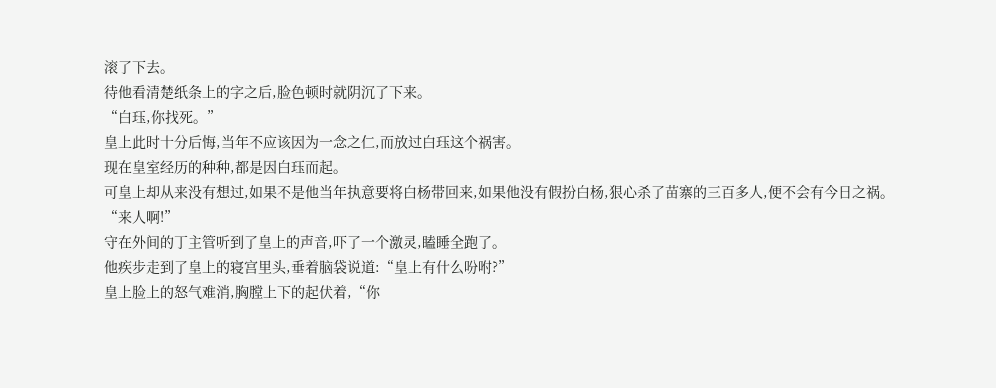滚了下去。
待他看清楚纸条上的字之后,脸色顿时就阴沉了下来。
“白珏,你找死。”
皇上此时十分后悔,当年不应该因为一念之仁,而放过白珏这个祸害。
现在皇室经历的种种,都是因白珏而起。
可皇上却从来没有想过,如果不是他当年执意要将白杨带回来,如果他没有假扮白杨,狠心杀了苗寨的三百多人,便不会有今日之祸。
“来人啊!”
守在外间的丁主管听到了皇上的声音,吓了一个激灵,瞌睡全跑了。
他疾步走到了皇上的寝宫里头,垂着脑袋说道:“皇上有什么吩咐?”
皇上脸上的怒气难消,胸膛上下的起伏着,“你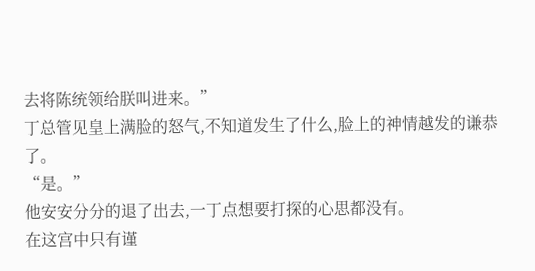去将陈统领给朕叫进来。”
丁总管见皇上满脸的怒气,不知道发生了什么,脸上的神情越发的谦恭了。
“是。”
他安安分分的退了出去,一丁点想要打探的心思都没有。
在这宫中只有谨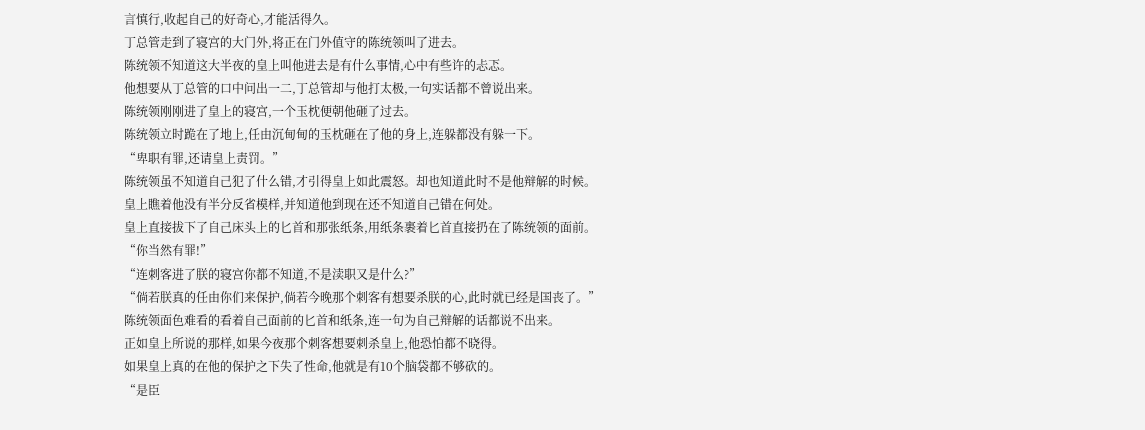言慎行,收起自己的好奇心,才能活得久。
丁总管走到了寝宫的大门外,将正在门外值守的陈统领叫了进去。
陈统领不知道这大半夜的皇上叫他进去是有什么事情,心中有些许的忐忑。
他想要从丁总管的口中问出一二,丁总管却与他打太极,一句实话都不曾说出来。
陈统领刚刚进了皇上的寝宫,一个玉枕便朝他砸了过去。
陈统领立时跪在了地上,任由沉甸甸的玉枕砸在了他的身上,连躲都没有躲一下。
“卑职有罪,还请皇上责罚。”
陈统领虽不知道自己犯了什么错,才引得皇上如此震怒。却也知道此时不是他辩解的时候。
皇上瞧着他没有半分反省模样,并知道他到现在还不知道自己错在何处。
皇上直接拔下了自己床头上的匕首和那张纸条,用纸条裹着匕首直接扔在了陈统领的面前。
“你当然有罪!”
“连刺客进了朕的寝宫你都不知道,不是渎职又是什么?”
“倘若朕真的任由你们来保护,倘若今晚那个刺客有想要杀朕的心,此时就已经是国丧了。”
陈统领面色难看的看着自己面前的匕首和纸条,连一句为自己辩解的话都说不出来。
正如皇上所说的那样,如果今夜那个刺客想要刺杀皇上,他恐怕都不晓得。
如果皇上真的在他的保护之下失了性命,他就是有10个脑袋都不够砍的。
“是臣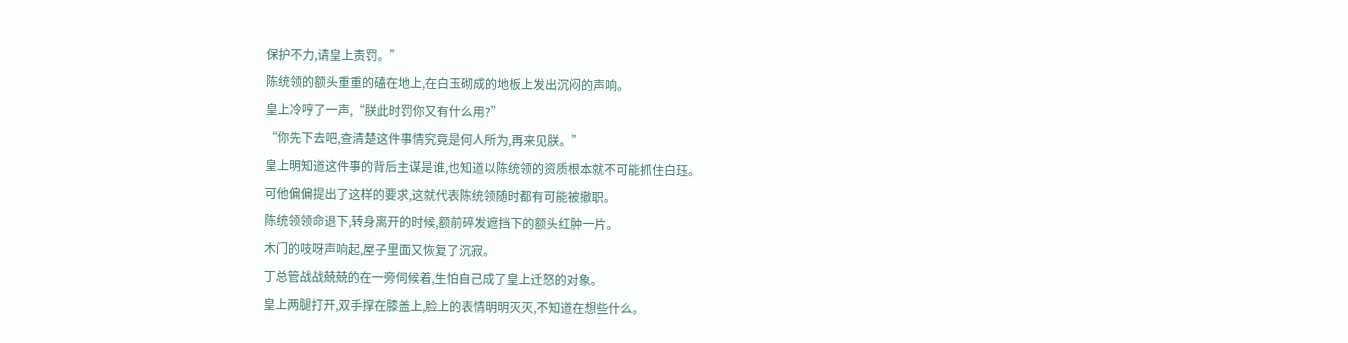保护不力,请皇上责罚。”
陈统领的额头重重的磕在地上,在白玉砌成的地板上发出沉闷的声响。
皇上冷哼了一声,“朕此时罚你又有什么用?”
“你先下去吧,查清楚这件事情究竟是何人所为,再来见朕。”
皇上明知道这件事的背后主谋是谁,也知道以陈统领的资质根本就不可能抓住白珏。
可他偏偏提出了这样的要求,这就代表陈统领随时都有可能被撤职。
陈统领领命退下,转身离开的时候,额前碎发遮挡下的额头红肿一片。
木门的吱呀声响起,屋子里面又恢复了沉寂。
丁总管战战兢兢的在一旁伺候着,生怕自己成了皇上迁怒的对象。
皇上两腿打开,双手撑在膝盖上,脸上的表情明明灭灭,不知道在想些什么。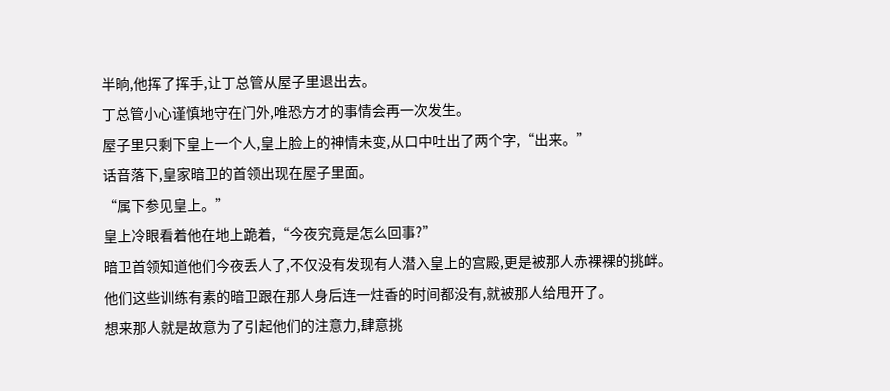半晌,他挥了挥手,让丁总管从屋子里退出去。
丁总管小心谨慎地守在门外,唯恐方才的事情会再一次发生。
屋子里只剩下皇上一个人,皇上脸上的神情未变,从口中吐出了两个字,“出来。”
话音落下,皇家暗卫的首领出现在屋子里面。
“属下参见皇上。”
皇上冷眼看着他在地上跪着,“今夜究竟是怎么回事?”
暗卫首领知道他们今夜丢人了,不仅没有发现有人潜入皇上的宫殿,更是被那人赤裸裸的挑衅。
他们这些训练有素的暗卫跟在那人身后连一炷香的时间都没有,就被那人给甩开了。
想来那人就是故意为了引起他们的注意力,肆意挑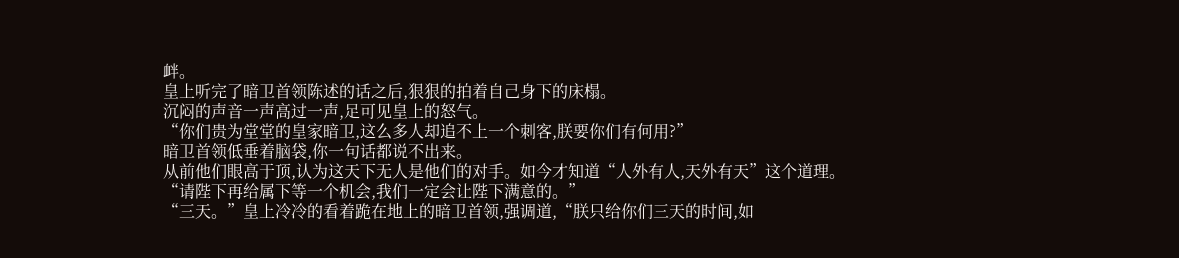衅。
皇上听完了暗卫首领陈述的话之后,狠狠的拍着自己身下的床榻。
沉闷的声音一声高过一声,足可见皇上的怒气。
“你们贵为堂堂的皇家暗卫,这么多人却追不上一个刺客,朕要你们有何用?”
暗卫首领低垂着脑袋,你一句话都说不出来。
从前他们眼高于顶,认为这天下无人是他们的对手。如今才知道“人外有人,天外有天”这个道理。
“请陛下再给属下等一个机会,我们一定会让陛下满意的。”
“三天。”皇上冷冷的看着跪在地上的暗卫首领,强调道,“朕只给你们三天的时间,如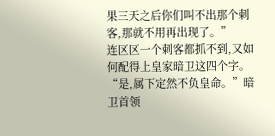果三天之后你们叫不出那个刺客,那就不用再出现了。”
连区区一个刺客都抓不到,又如何配得上皇家暗卫这四个字。
“是,属下定然不负皇命。”暗卫首领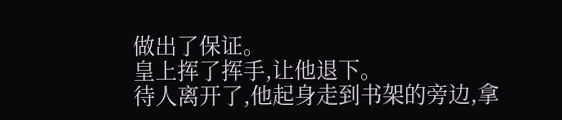做出了保证。
皇上挥了挥手,让他退下。
待人离开了,他起身走到书架的旁边,拿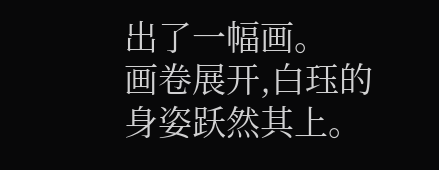出了一幅画。
画卷展开,白珏的身姿跃然其上。